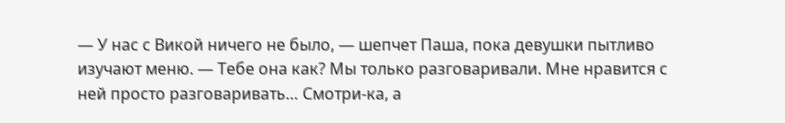— У нас с Викой ничего не было, — шепчет Паша, пока девушки пытливо изучают меню. — Тебе она как? Мы только разговаривали. Мне нравится с ней просто разговаривать… Смотри-ка, а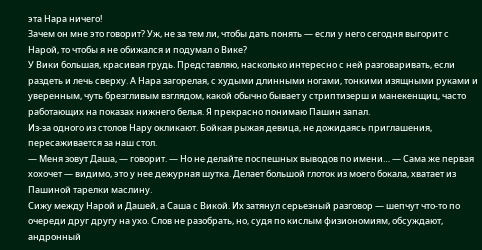эта Нара ничего!
Зачем он мне это говорит? Уж, не за тем ли, чтобы дать понять — если у него сегодня выгорит с Нарой, то чтобы я не обижался и подумал о Вике?
У Вики большая, красивая грудь. Представляю, насколько интересно с ней разговаривать, если раздеть и лечь сверху. А Нара загорелая, с худыми длинными ногами, тонкими изящными руками и уверенным, чуть брезгливым взглядом, какой обычно бывает у стриптизерш и манекенщиц, часто работающих на показах нижнего белья. Я прекрасно понимаю Пашин запал.
Из-за одного из столов Нару окликают. Бойкая рыжая девица, не дожидаясь приглашения, пересаживается за наш стол.
— Меня зовут Даша, — говорит. — Но не делайте поспешных выводов по имени… — Сама же первая хохочет — видимо, это у нее дежурная шутка. Делает большой глоток из моего бокала, хватает из Пашиной тарелки маслину.
Сижу между Нарой и Дашей, а Саша с Викой. Их затянул серьезный разговор — шепчут что-то по очереди друг другу на ухо. Слов не разобрать, но, судя по кислым физиономиям, обсуждают, андронный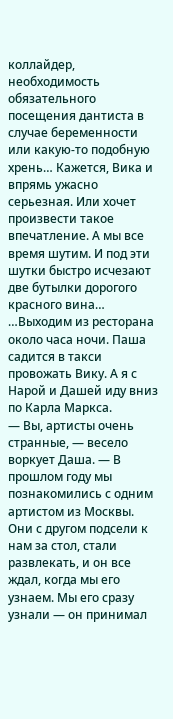коллайдер, необходимость обязательного посещения дантиста в случае беременности или какую-то подобную хрень… Кажется, Вика и впрямь ужасно серьезная. Или хочет произвести такое впечатление. А мы все время шутим. И под эти шутки быстро исчезают две бутылки дорогого красного вина…
…Выходим из ресторана около часа ночи. Паша садится в такси провожать Вику. А я с Нарой и Дашей иду вниз по Карла Маркса.
— Вы, артисты очень странные, — весело воркует Даша. — В прошлом году мы познакомились с одним артистом из Москвы. Они с другом подсели к нам за стол, стали развлекать, и он все ждал, когда мы его узнаем. Мы его сразу узнали — он принимал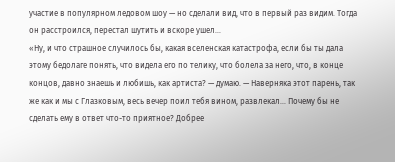участие в популярном ледовом шоу — но сделали вид, что в первый раз видим. Тогда он расстроился, перестал шутить и вскоре ушел…
«Ну, и что страшное случилось бы, какая вселенская катастрофа, если бы ты дала этому бедолаге понять, что видела его по телику, что болела за него, что, в конце концов, давно знаешь и любишь, как артиста? — думаю. — Наверняка этот парень, так же как и мы с Глазковым, весь вечер поил тебя вином, развлекал… Почему бы не сделать ему в ответ что-то приятное? Добрее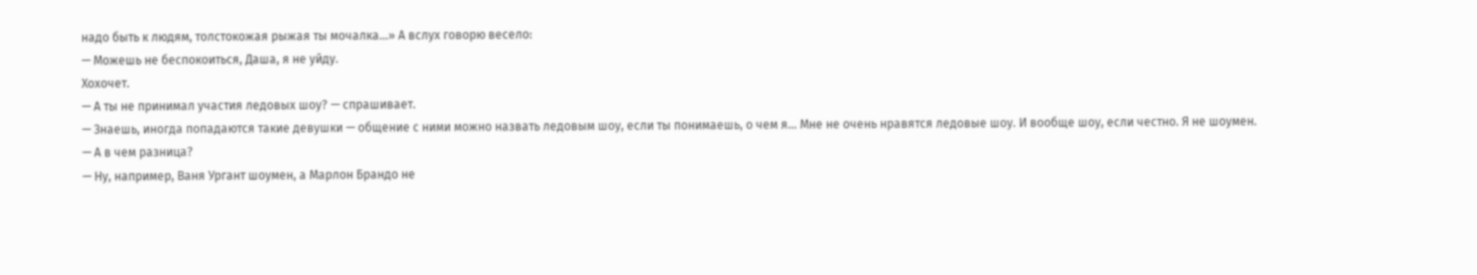надо быть к людям, толстокожая рыжая ты мочалка…» А вслух говорю весело:
— Можешь не беспокоиться, Даша, я не уйду.
Хохочет.
— А ты не принимал участия ледовых шоу? — спрашивает.
— Знаешь, иногда попадаются такие девушки — общение с ними можно назвать ледовым шоу, если ты понимаешь, о чем я… Мне не очень нравятся ледовые шоу. И вообще шоу, если честно. Я не шоумен.
— А в чем разница?
— Ну, например, Ваня Ургант шоумен, а Марлон Брандо не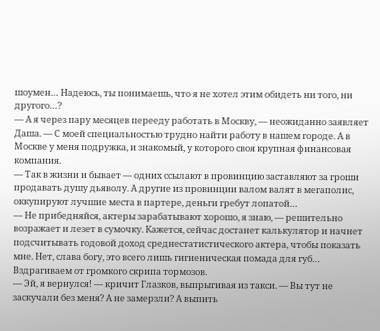шоумен… Надеюсь, ты понимаешь, что я не хотел этим обидеть ни того, ни другого…?
— А я через пару месяцев перееду работать в Москву, — неожиданно заявляет Даша. — С моей специальностью трудно найти работу в нашем городе. А в Москве у меня подружка, и знакомый, у которого своя крупная финансовая компания.
— Так в жизни и бывает — одних ссылают в провинцию заставляют за гроши продавать душу дьяволу. А другие из провинции валом валят в мегаполис, оккупируют лучшие места в партере, деньги гребут лопатой…
— Не прибедняйся, актеры зарабатывают хорошо, я знаю, — решительно возражает и лезет в сумочку. Кажется, сейчас достанет калькулятор и начнет подсчитывать годовой доход среднестатистического актера, чтобы показать мне. Нет, слава богу, это всего лишь гигиеническая помада для губ…
Вздрагиваем от громкого скрипа тормозов.
— Эй, я вернулся! — кричит Глазков, выпрыгивая из такси. — Вы тут не заскучали без меня? А не замерзли? А выпить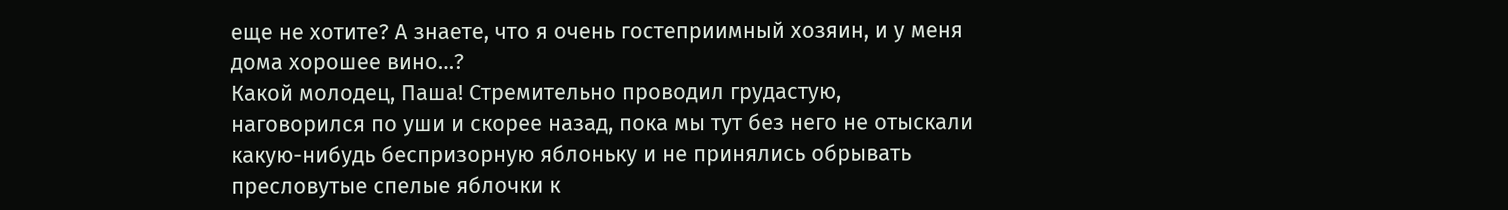еще не хотите? А знаете, что я очень гостеприимный хозяин, и у меня дома хорошее вино…?
Какой молодец, Паша! Стремительно проводил грудастую, наговорился по уши и скорее назад, пока мы тут без него не отыскали какую-нибудь беспризорную яблоньку и не принялись обрывать пресловутые спелые яблочки к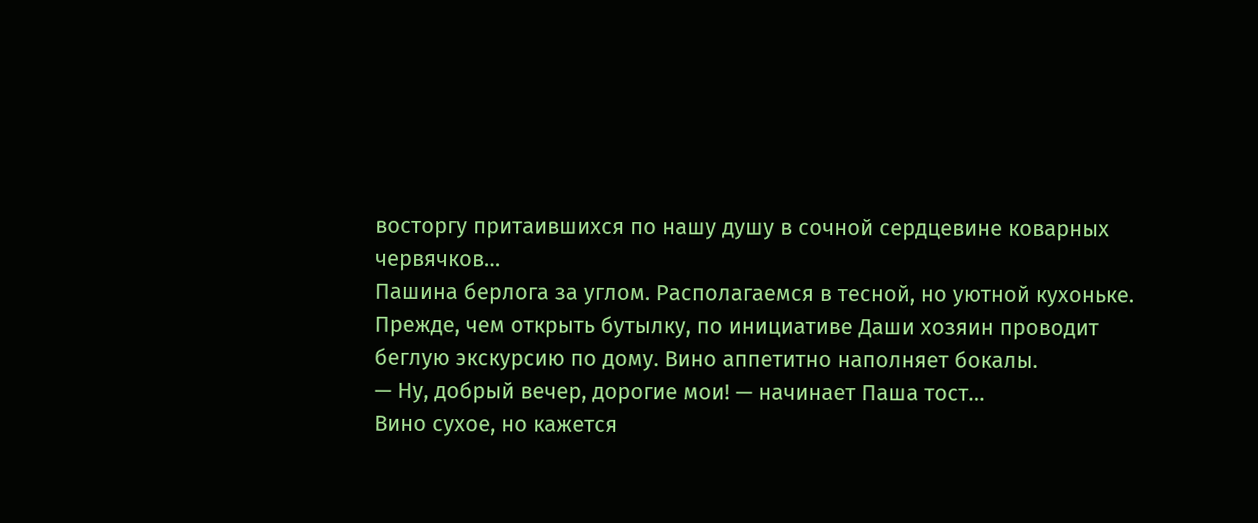восторгу притаившихся по нашу душу в сочной сердцевине коварных червячков…
Пашина берлога за углом. Располагаемся в тесной, но уютной кухоньке. Прежде, чем открыть бутылку, по инициативе Даши хозяин проводит беглую экскурсию по дому. Вино аппетитно наполняет бокалы.
— Ну, добрый вечер, дорогие мои! — начинает Паша тост…
Вино сухое, но кажется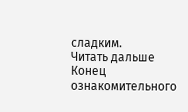сладким.
Читать дальше
Конец ознакомительного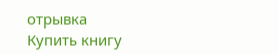отрывка
Купить книгу